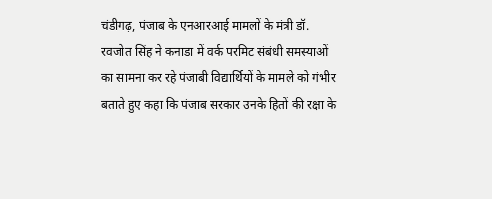चंडीगढ़, पंजाब के एनआरआई मामलों के मंत्री डॉ. रवजोत सिंह ने कनाडा में वर्क परमिट संबंधी समस्याओं का सामना कर रहे पंजाबी विद्यार्थियों के मामले को गंभीर बताते हुए कहा कि पंजाब सरकार उनके हितों की रक्षा के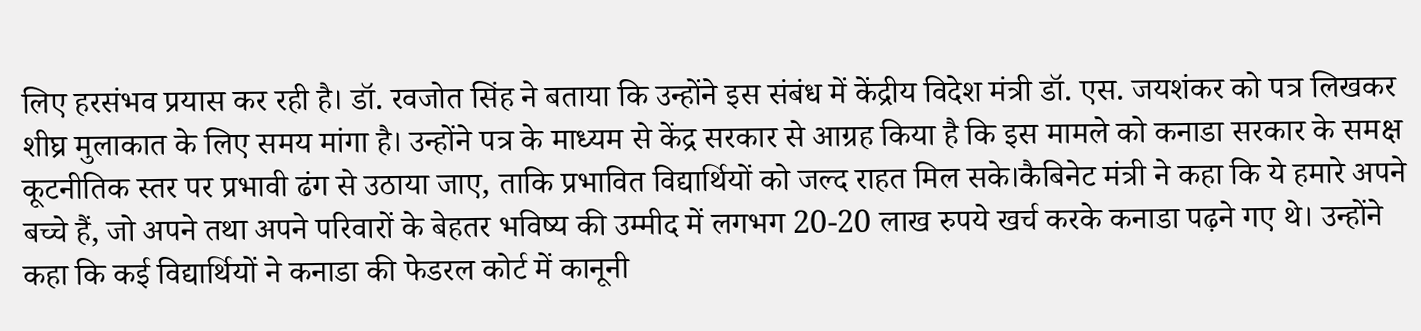लिए हरसंभव प्रयास कर रही है। डॉ. रवजोत सिंह ने बताया कि उन्होंने इस संबंध में केंद्रीय विदेश मंत्री डॉ. एस. जयशंकर को पत्र लिखकर शीघ्र मुलाकात के लिए समय मांगा है। उन्होंने पत्र के माध्यम से केंद्र सरकार से आग्रह किया है कि इस मामले को कनाडा सरकार के समक्ष कूटनीतिक स्तर पर प्रभावी ढंग से उठाया जाए, ताकि प्रभावित विद्यार्थियों को जल्द राहत मिल सके।कैबिनेट मंत्री ने कहा कि ये हमारे अपने बच्चे हैं, जो अपने तथा अपने परिवारों के बेहतर भविष्य की उम्मीद में लगभग 20-20 लाख रुपये खर्च करके कनाडा पढ़ने गए थे। उन्होंने कहा कि कई विद्यार्थियों ने कनाडा की फेडरल कोर्ट में कानूनी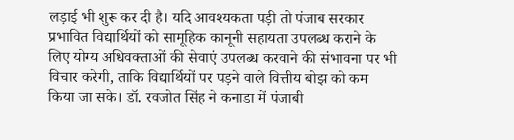लड़ाई भी शुरू कर दी है। यदि आवश्यकता पड़ी तो पंजाब सरकार प्रभावित विद्यार्थियों को सामूहिक कानूनी सहायता उपलब्ध कराने के लिए योग्य अधिवक्ताओं की सेवाएं उपलब्ध करवाने की संभावना पर भी विचार करेगी, ताकि विद्यार्थियों पर पड़ने वाले वित्तीय बोझ को कम किया जा सके। डॉ. रवजोत सिंह ने कनाडा में पंजाबी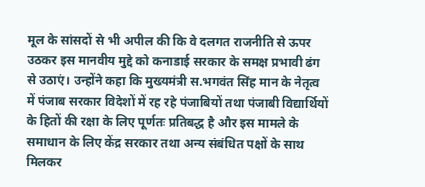मूल के सांसदों से भी अपील की कि वे दलगत राजनीति से ऊपर उठकर इस मानवीय मुद्दे को कनाडाई सरकार के समक्ष प्रभावी ढंग से उठाएं। उन्होंने कहा कि मुख्यमंत्री स.भगवंत सिंह मान के नेतृत्व में पंजाब सरकार विदेशों में रह रहे पंजाबियों तथा पंजाबी विद्यार्थियों के हितों की रक्षा के लिए पूर्णतः प्रतिबद्ध है और इस मामले के समाधान के लिए केंद्र सरकार तथा अन्य संबंधित पक्षों के साथ मिलकर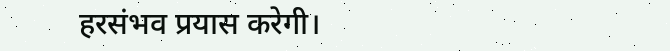हरसंभव प्रयास करेगी।